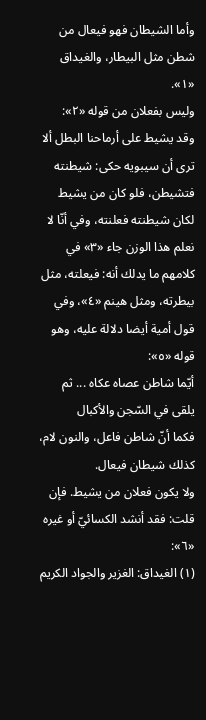وأما الشيطان فهو فيعال من شطن مثل البيطار، والغيداق «١».
وليس بفعلان من قوله «٢»:
وقد يشيط على أرماحنا البطل ألا ترى أن سيبويه حكى: شيطنته فتشيطن، فلو كان من يشيط لكان شيطنته فعلنته، وفي أنّا لا نعلم هذا الوزن جاء «٣» في كلامهم ما يدلك أنه: فيعلته، مثل بيطرته، ومثل هينم «٤»، وفي قول أمية أيضا دلالة عليه، وهو قوله «٥»:
أيّما شاطن عصاه عكاه ... ثم يلقى في السّجن والأكبال
فكما أنّ شاطن فاعل، والنون لام، كذلك شيطان فيعال.
ولا يكون فعلان من يشيط. فإن قلت: فقد أنشد الكسائيّ أو غيره «٦»:
(١) الغيداق: الغزير والجواد الكريم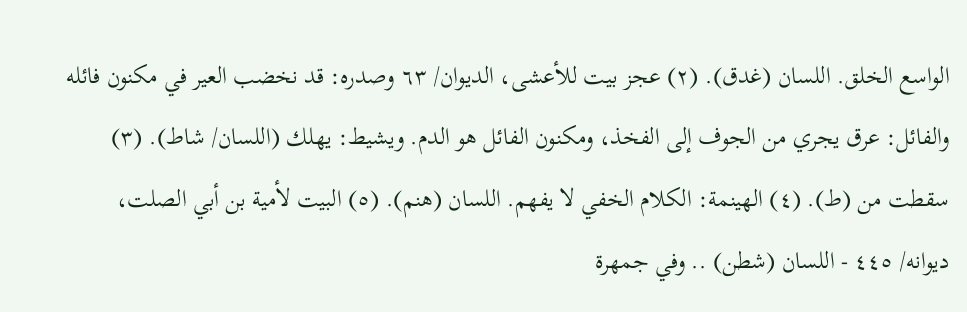الواسع الخلق. اللسان (غدق). (٢) عجز بيت للأعشى، الديوان/ ٦٣ وصدره: قد نخضب العير في مكنون فائله والفائل: عرق يجري من الجوف إلى الفخذ، ومكنون الفائل هو الدم. ويشيط: يهلك (اللسان/ شاط). (٣) سقطت من (ط). (٤) الهينمة: الكلام الخفي لا يفهم. اللسان (هنم). (٥) البيت لأمية بن أبي الصلت، ديوانه/ ٤٤٥ - اللسان (شطن) .. وفي جمهرة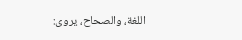اللغة، والصحاح، يروى: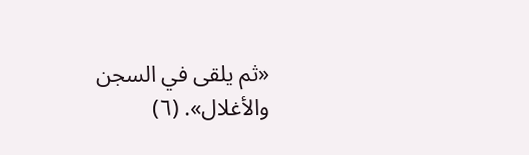«ثم يلقى في السجن والأغلال». (٦)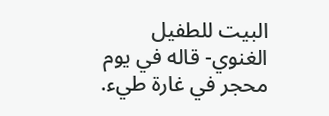البيت للطفيل الغنوي- قاله في يوم محجر في غارة طيء.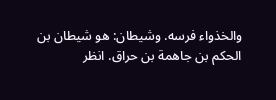والخذواء فرسه. وشيطان: هو شيطان بن الحكم بن جاهمة بن حراق. انظر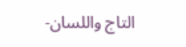التاج واللسان-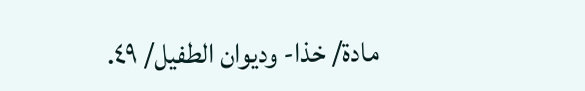مادة/ خذا- وديوان الطفيل/ ٤٩.